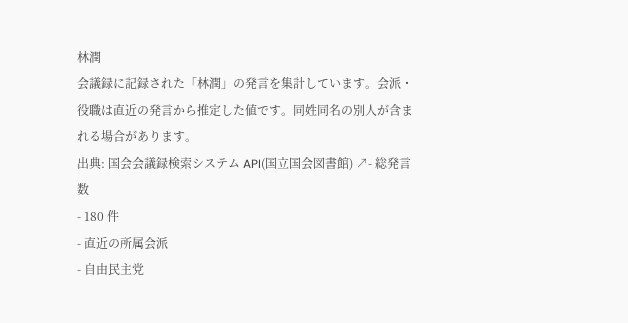林潤
会議録に記録された「林潤」の発言を集計しています。会派・役職は直近の発言から推定した値です。同姓同名の別人が含まれる場合があります。
出典: 国会会議録検索システム API(国立国会図書館) ↗- 総発言数
- 180 件
- 直近の所属会派
- 自由民主党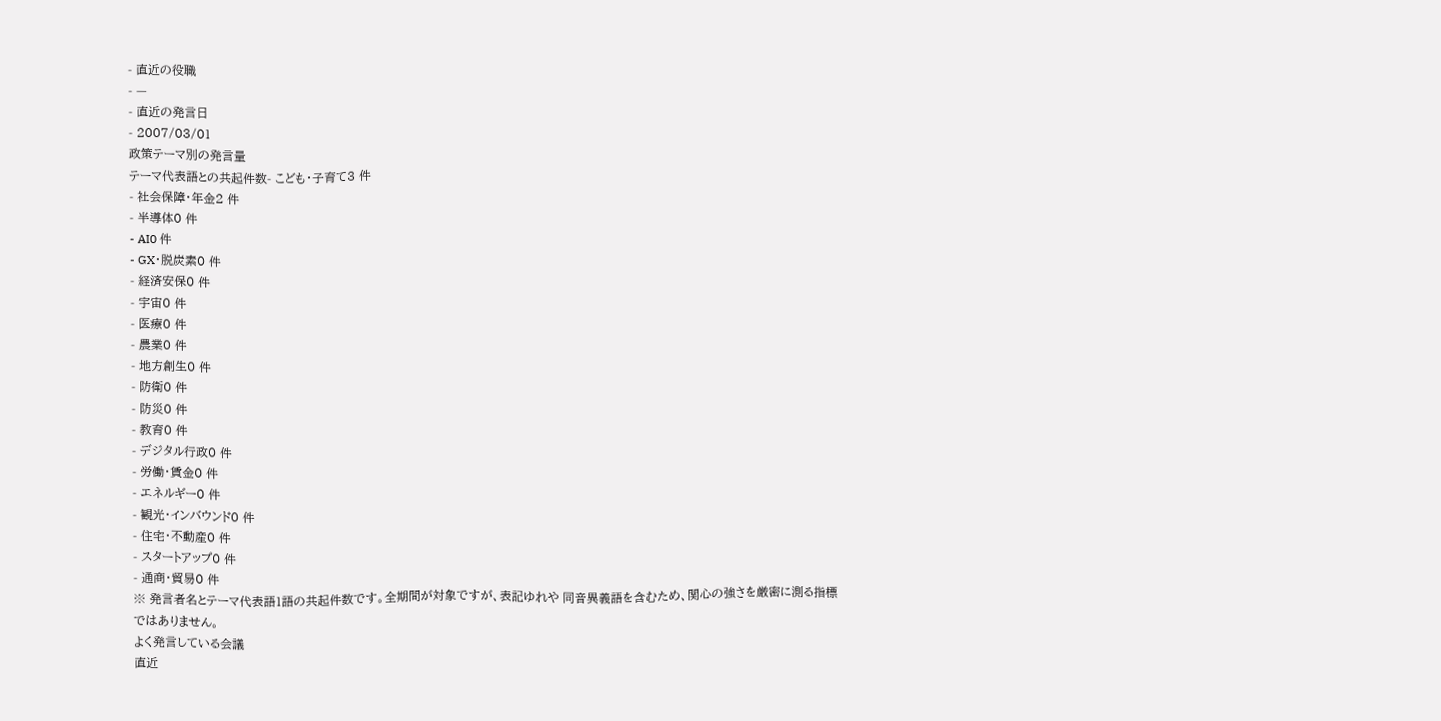- 直近の役職
- —
- 直近の発言日
- 2007/03/01
政策テーマ別の発言量
テーマ代表語との共起件数- こども・子育て3 件
- 社会保障・年金2 件
- 半導体0 件
- AI0 件
- GX・脱炭素0 件
- 経済安保0 件
- 宇宙0 件
- 医療0 件
- 農業0 件
- 地方創生0 件
- 防衛0 件
- 防災0 件
- 教育0 件
- デジタル行政0 件
- 労働・賃金0 件
- エネルギー0 件
- 観光・インバウンド0 件
- 住宅・不動産0 件
- スタートアップ0 件
- 通商・貿易0 件
※ 発言者名とテーマ代表語1語の共起件数です。全期間が対象ですが、表記ゆれや 同音異義語を含むため、関心の強さを厳密に測る指標ではありません。
よく発言している会議
直近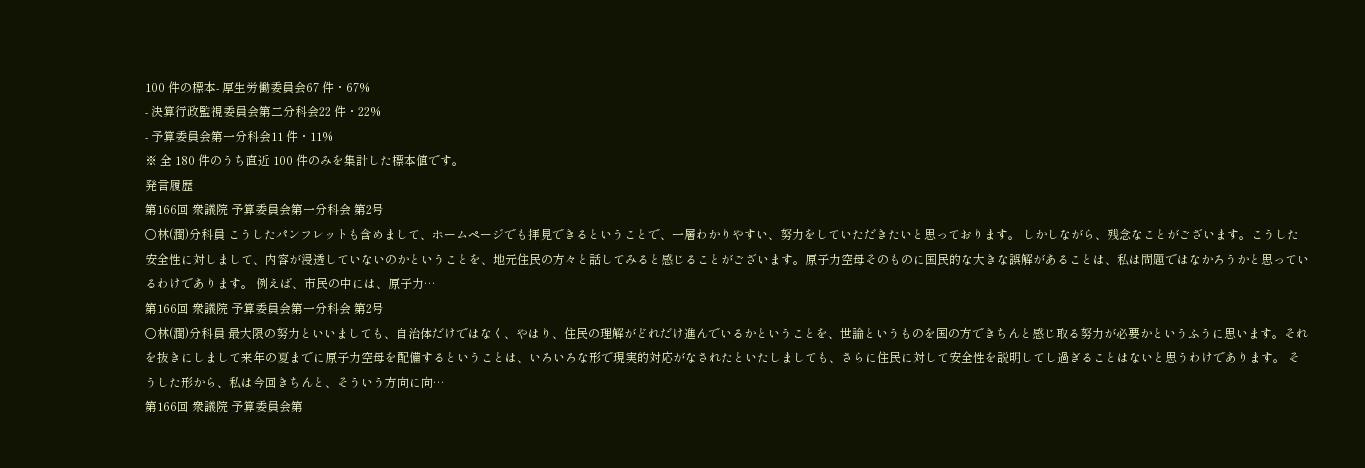100 件の標本- 厚生労働委員会67 件・67%
- 決算行政監視委員会第二分科会22 件・22%
- 予算委員会第一分科会11 件・11%
※ 全 180 件のうち直近 100 件のみを集計した標本値です。
発言履歴
第166回 衆議院 予算委員会第一分科会 第2号
○林(潤)分科員 こうしたパンフレットも含めまして、ホームページでも拝見できるということで、一層わかりやすい、努力をしていただきたいと思っております。 しかしながら、残念なことがございます。こうした安全性に対しまして、内容が浸透していないのかということを、地元住民の方々と話してみると感じることがございます。原子力空母そのものに国民的な大きな誤解があることは、私は問題ではなかろうかと思っているわけであります。 例えば、市民の中には、原子力…
第166回 衆議院 予算委員会第一分科会 第2号
○林(潤)分科員 最大限の努力といいましても、自治体だけではなく、やはり、住民の理解がどれだけ進んでいるかということを、世論というものを国の方できちんと感じ取る努力が必要かというふうに思います。それを抜きにしまして来年の夏までに原子力空母を配備するということは、いろいろな形で現実的対応がなされたといたしましても、さらに住民に対して安全性を説明してし過ぎることはないと思うわけであります。 そうした形から、私は今回きちんと、そういう方向に向…
第166回 衆議院 予算委員会第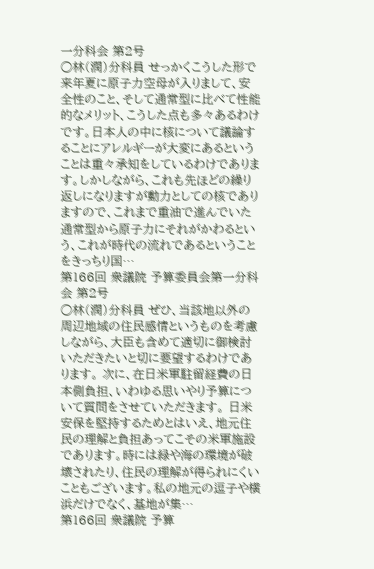一分科会 第2号
○林(潤)分科員 せっかくこうした形で来年夏に原子力空母が入りまして、安全性のこと、そして通常型に比べて性能的なメリット、こうした点も多々あるわけです。日本人の中に核について議論することにアレルギーが大変にあるということは重々承知をしているわけであります。しかしながら、これも先ほどの繰り返しになりますが動力としての核でありますので、これまで重油で進んでいた通常型から原子力にそれがかわるという、これが時代の流れであるということをきっちり国…
第166回 衆議院 予算委員会第一分科会 第2号
○林(潤)分科員 ぜひ、当該地以外の周辺地域の住民感情というものを考慮しながら、大臣も含めて適切に御検討いただきたいと切に要望するわけであります。 次に、在日米軍駐留経費の日本側負担、いわゆる思いやり予算について質問をさせていただきます。 日米安保を堅持するためとはいえ、地元住民の理解と負担あってこその米軍施設であります。時には緑や海の環境が破壊されたり、住民の理解が得られにくいこともございます。私の地元の逗子や横浜だけでなく、基地が集…
第166回 衆議院 予算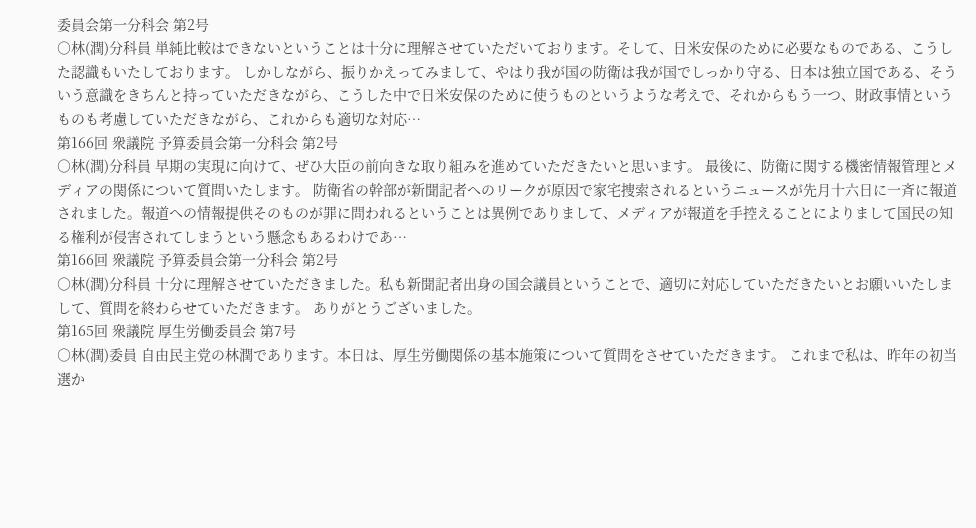委員会第一分科会 第2号
○林(潤)分科員 単純比較はできないということは十分に理解させていただいております。そして、日米安保のために必要なものである、こうした認識もいたしております。 しかしながら、振りかえってみまして、やはり我が国の防衛は我が国でしっかり守る、日本は独立国である、そういう意識をきちんと持っていただきながら、こうした中で日米安保のために使うものというような考えで、それからもう一つ、財政事情というものも考慮していただきながら、これからも適切な対応…
第166回 衆議院 予算委員会第一分科会 第2号
○林(潤)分科員 早期の実現に向けて、ぜひ大臣の前向きな取り組みを進めていただきたいと思います。 最後に、防衛に関する機密情報管理とメディアの関係について質問いたします。 防衛省の幹部が新聞記者へのリークが原因で家宅捜索されるというニュースが先月十六日に一斉に報道されました。報道への情報提供そのものが罪に問われるということは異例でありまして、メディアが報道を手控えることによりまして国民の知る権利が侵害されてしまうという懸念もあるわけであ…
第166回 衆議院 予算委員会第一分科会 第2号
○林(潤)分科員 十分に理解させていただきました。私も新聞記者出身の国会議員ということで、適切に対応していただきたいとお願いいたしまして、質問を終わらせていただきます。 ありがとうございました。
第165回 衆議院 厚生労働委員会 第7号
○林(潤)委員 自由民主党の林潤であります。本日は、厚生労働関係の基本施策について質問をさせていただきます。 これまで私は、昨年の初当選か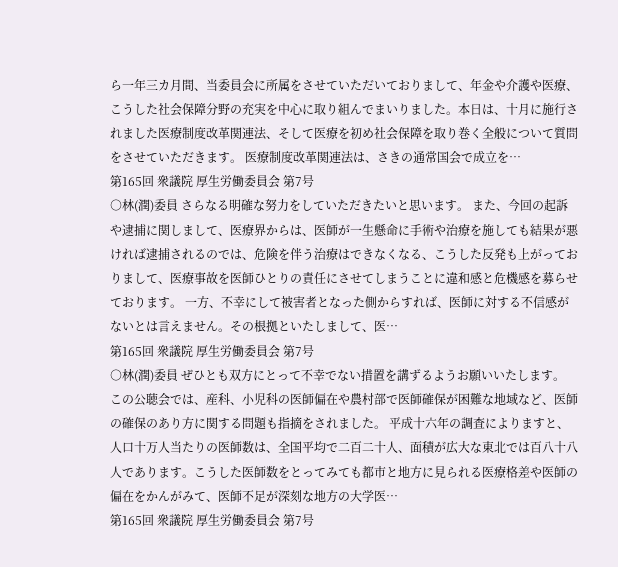ら一年三カ月間、当委員会に所属をさせていただいておりまして、年金や介護や医療、こうした社会保障分野の充実を中心に取り組んでまいりました。本日は、十月に施行されました医療制度改革関連法、そして医療を初め社会保障を取り巻く全般について質問をさせていただきます。 医療制度改革関連法は、さきの通常国会で成立を…
第165回 衆議院 厚生労働委員会 第7号
○林(潤)委員 さらなる明確な努力をしていただきたいと思います。 また、今回の起訴や逮捕に関しまして、医療界からは、医師が一生懸命に手術や治療を施しても結果が悪ければ逮捕されるのでは、危険を伴う治療はできなくなる、こうした反発も上がっておりまして、医療事故を医師ひとりの責任にさせてしまうことに違和感と危機感を募らせております。 一方、不幸にして被害者となった側からすれば、医師に対する不信感がないとは言えません。その根拠といたしまして、医…
第165回 衆議院 厚生労働委員会 第7号
○林(潤)委員 ぜひとも双方にとって不幸でない措置を講ずるようお願いいたします。 この公聴会では、産科、小児科の医師偏在や農村部で医師確保が困難な地域など、医師の確保のあり方に関する問題も指摘をされました。 平成十六年の調査によりますと、人口十万人当たりの医師数は、全国平均で二百二十人、面積が広大な東北では百八十八人であります。こうした医師数をとってみても都市と地方に見られる医療格差や医師の偏在をかんがみて、医師不足が深刻な地方の大学医…
第165回 衆議院 厚生労働委員会 第7号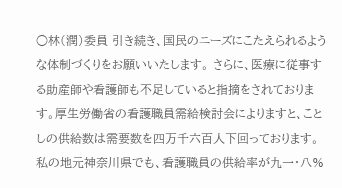○林(潤)委員 引き続き、国民のニーズにこたえられるような体制づくりをお願いいたします。 さらに、医療に従事する助産師や看護師も不足していると指摘をされております。厚生労働省の看護職員需給検討会によりますと、ことしの供給数は需要数を四万千六百人下回っております。私の地元神奈川県でも、看護職員の供給率が九一・八%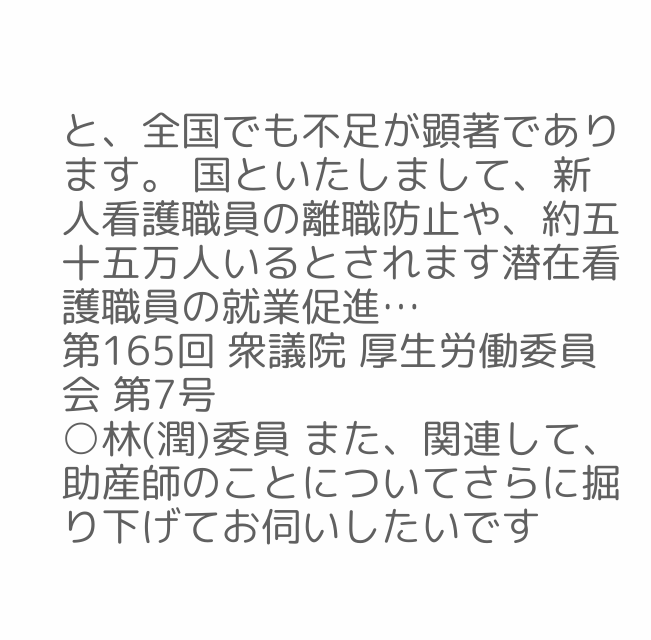と、全国でも不足が顕著であります。 国といたしまして、新人看護職員の離職防止や、約五十五万人いるとされます潜在看護職員の就業促進…
第165回 衆議院 厚生労働委員会 第7号
○林(潤)委員 また、関連して、助産師のことについてさらに掘り下げてお伺いしたいです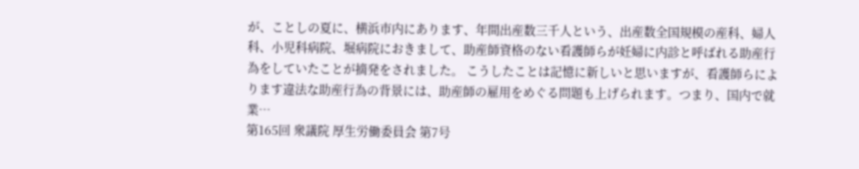が、ことしの夏に、横浜市内にあります、年間出産数三千人という、出産数全国規模の産科、婦人科、小児科病院、堀病院におきまして、助産師資格のない看護師らが妊婦に内診と呼ばれる助産行為をしていたことが摘発をされました。 こうしたことは記憶に新しいと思いますが、看護師らによります違法な助産行為の背景には、助産師の雇用をめぐる問題も上げられます。つまり、国内で就業…
第165回 衆議院 厚生労働委員会 第7号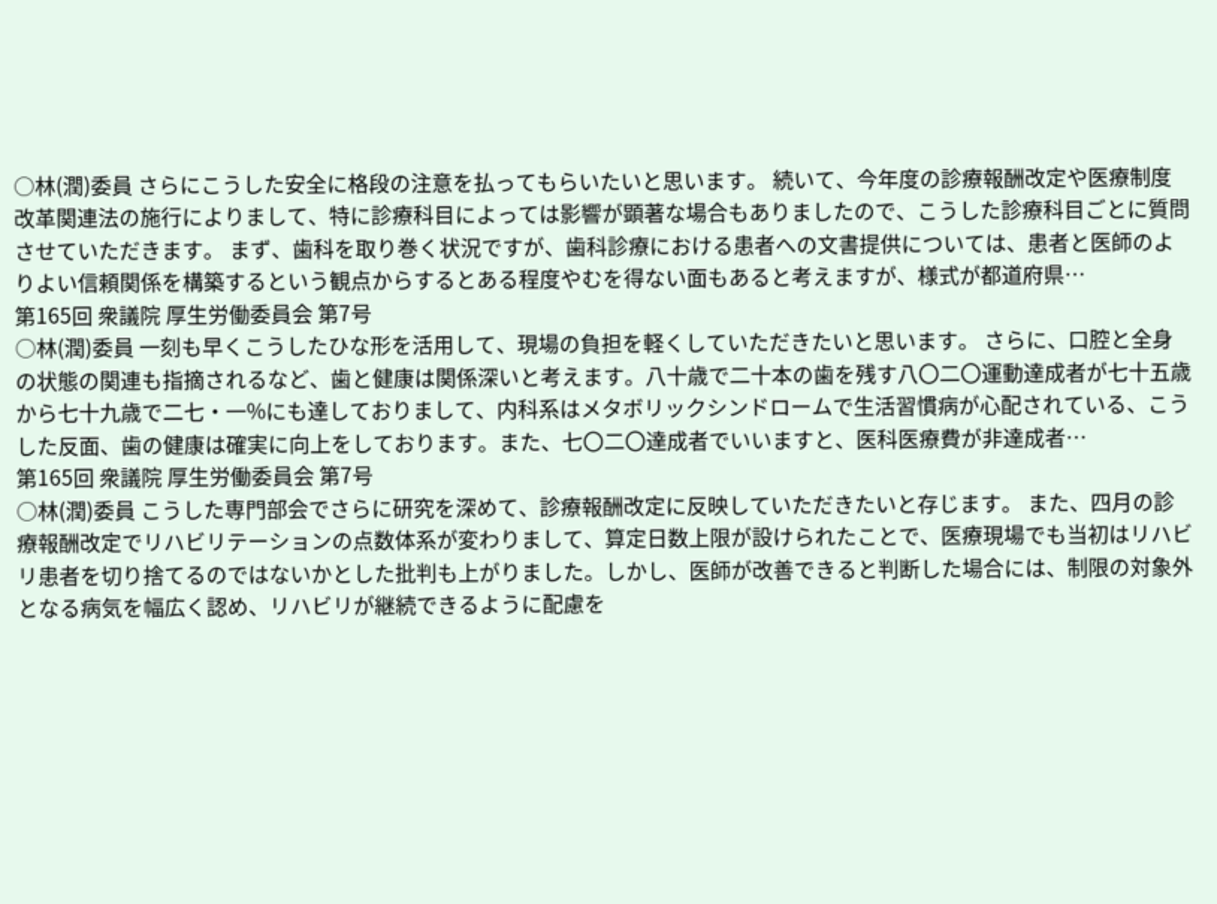○林(潤)委員 さらにこうした安全に格段の注意を払ってもらいたいと思います。 続いて、今年度の診療報酬改定や医療制度改革関連法の施行によりまして、特に診療科目によっては影響が顕著な場合もありましたので、こうした診療科目ごとに質問させていただきます。 まず、歯科を取り巻く状況ですが、歯科診療における患者への文書提供については、患者と医師のよりよい信頼関係を構築するという観点からするとある程度やむを得ない面もあると考えますが、様式が都道府県…
第165回 衆議院 厚生労働委員会 第7号
○林(潤)委員 一刻も早くこうしたひな形を活用して、現場の負担を軽くしていただきたいと思います。 さらに、口腔と全身の状態の関連も指摘されるなど、歯と健康は関係深いと考えます。八十歳で二十本の歯を残す八〇二〇運動達成者が七十五歳から七十九歳で二七・一%にも達しておりまして、内科系はメタボリックシンドロームで生活習慣病が心配されている、こうした反面、歯の健康は確実に向上をしております。また、七〇二〇達成者でいいますと、医科医療費が非達成者…
第165回 衆議院 厚生労働委員会 第7号
○林(潤)委員 こうした専門部会でさらに研究を深めて、診療報酬改定に反映していただきたいと存じます。 また、四月の診療報酬改定でリハビリテーションの点数体系が変わりまして、算定日数上限が設けられたことで、医療現場でも当初はリハビリ患者を切り捨てるのではないかとした批判も上がりました。しかし、医師が改善できると判断した場合には、制限の対象外となる病気を幅広く認め、リハビリが継続できるように配慮を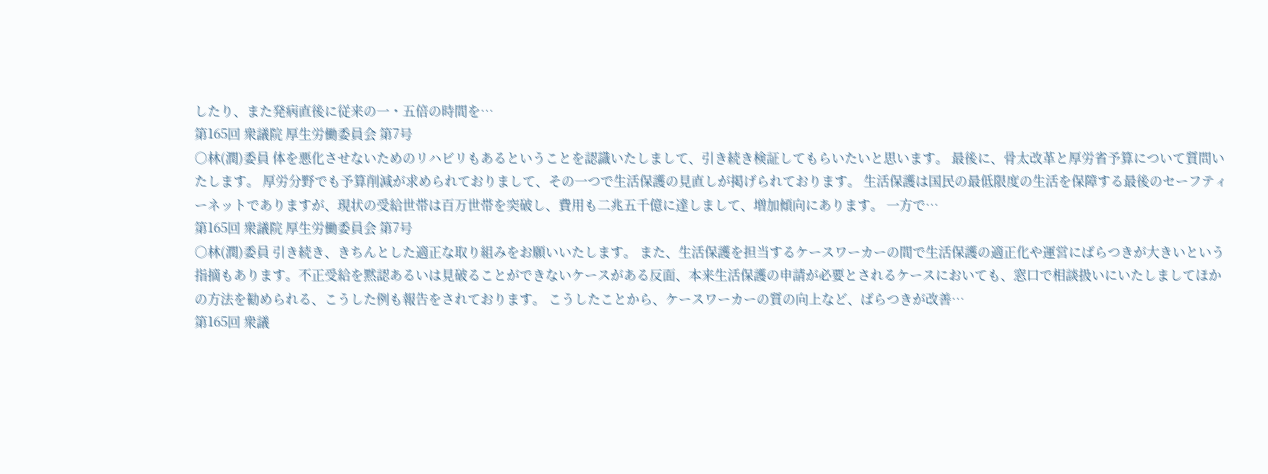したり、また発病直後に従来の一・五倍の時間を…
第165回 衆議院 厚生労働委員会 第7号
○林(潤)委員 体を悪化させないためのリハビリもあるということを認識いたしまして、引き続き検証してもらいたいと思います。 最後に、骨太改革と厚労省予算について質問いたします。 厚労分野でも予算削減が求められておりまして、その一つで生活保護の見直しが掲げられております。 生活保護は国民の最低限度の生活を保障する最後のセーフティーネットでありますが、現状の受給世帯は百万世帯を突破し、費用も二兆五千億に達しまして、増加傾向にあります。 一方で…
第165回 衆議院 厚生労働委員会 第7号
○林(潤)委員 引き続き、きちんとした適正な取り組みをお願いいたします。 また、生活保護を担当するケースワーカーの間で生活保護の適正化や運営にばらつきが大きいという指摘もあります。不正受給を黙認あるいは見破ることができないケースがある反面、本来生活保護の申請が必要とされるケースにおいても、窓口で相談扱いにいたしましてほかの方法を勧められる、こうした例も報告をされております。 こうしたことから、ケースワーカーの質の向上など、ばらつきが改善…
第165回 衆議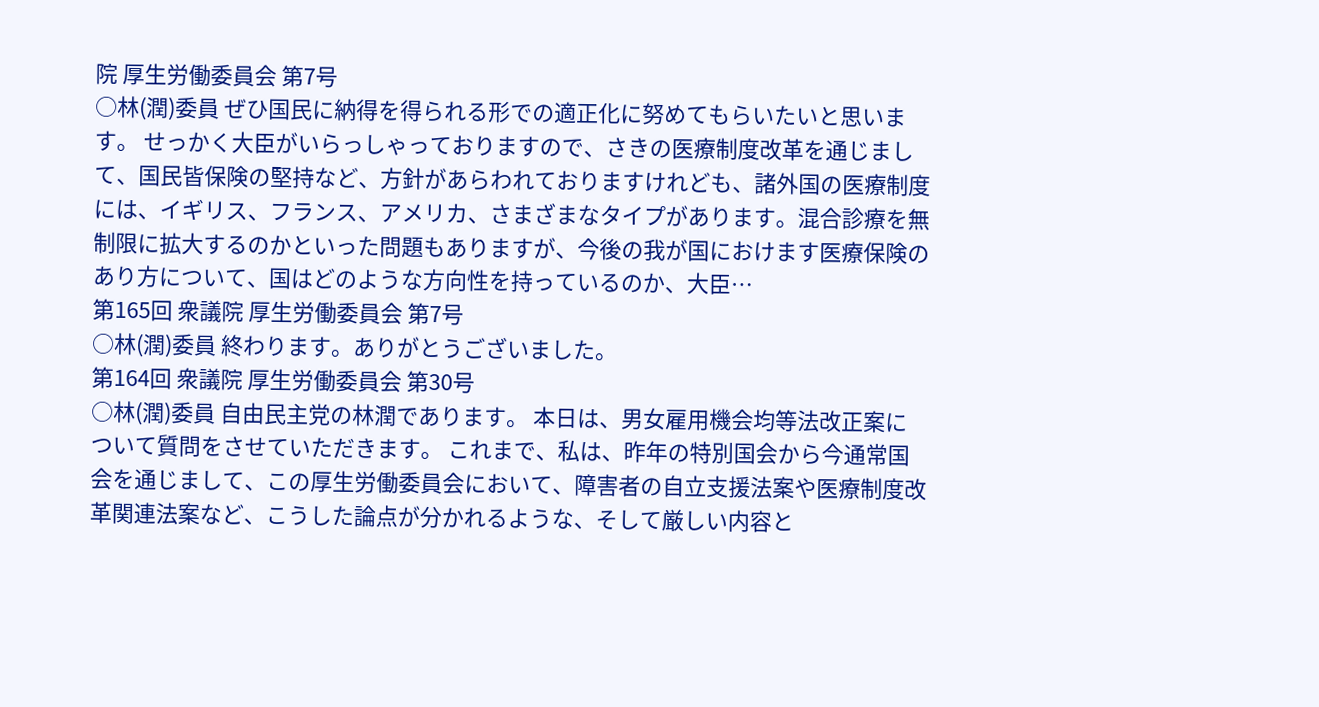院 厚生労働委員会 第7号
○林(潤)委員 ぜひ国民に納得を得られる形での適正化に努めてもらいたいと思います。 せっかく大臣がいらっしゃっておりますので、さきの医療制度改革を通じまして、国民皆保険の堅持など、方針があらわれておりますけれども、諸外国の医療制度には、イギリス、フランス、アメリカ、さまざまなタイプがあります。混合診療を無制限に拡大するのかといった問題もありますが、今後の我が国におけます医療保険のあり方について、国はどのような方向性を持っているのか、大臣…
第165回 衆議院 厚生労働委員会 第7号
○林(潤)委員 終わります。ありがとうございました。
第164回 衆議院 厚生労働委員会 第30号
○林(潤)委員 自由民主党の林潤であります。 本日は、男女雇用機会均等法改正案について質問をさせていただきます。 これまで、私は、昨年の特別国会から今通常国会を通じまして、この厚生労働委員会において、障害者の自立支援法案や医療制度改革関連法案など、こうした論点が分かれるような、そして厳しい内容と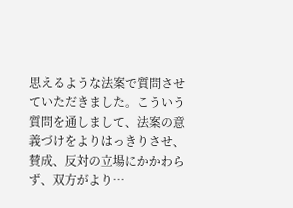思えるような法案で質問させていただきました。こういう質問を通しまして、法案の意義づけをよりはっきりさせ、賛成、反対の立場にかかわらず、双方がより…